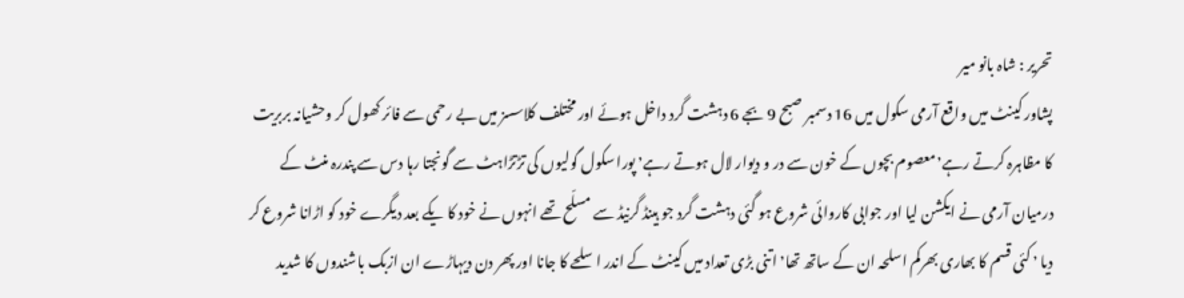تحریر : شاہ بانو میر
پشاور کینٹ میں واقع آرمی سکول میں 16 دسمبر صبح 9 بجے 6 دہشت گرد داخل ہوئے اور مختلف کلاسسز میں بے رحمی سے فائر کھول کر وحشیانہ بربریت کا مظاہرہ کرتے رہے٬ معصوم بچوں کے خون سے در و دیوار لال ہوتے رہے٬ پورا سکول گولیوں کی تڑتڑاہٹ سے گونجتا رہا دس سے پندرہ منٹ کے درمیان آرمی نے ایکشن لیا اور جوابی کاروائی شروع ہو گئی دہشت گرد جو ہینڈ گرنیڈ سے مسلّح تھے انہوں نے خود کا یکے بعد دیگرے خود کو اڑانا شروع کر دیا ٬ کئی قسم کا بھاری بھرکم اسلحہ ان کے ساتھ تھا٬ اتنی بڑی تعداد میں کینٹ کے اندر اسلحے کا جانا اور پھر دن دیہاڑے ان ازبک باشندوں کا شدید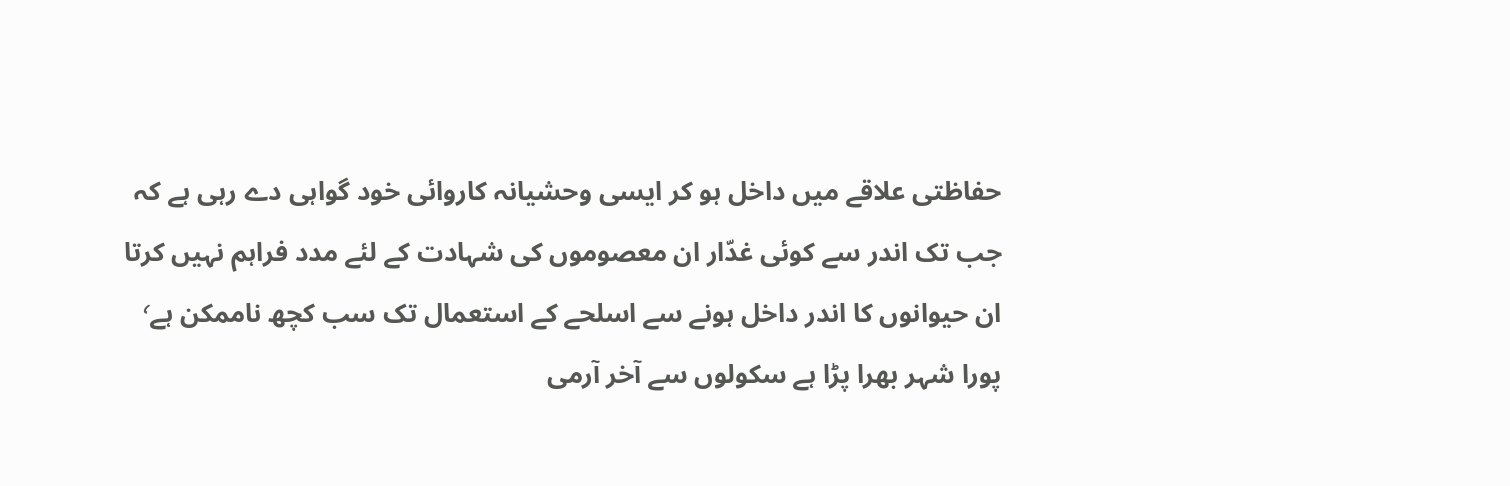حفاظتی علاقے میں داخل ہو کر ایسی وحشیانہ کاروائی خود گواہی دے رہی ہے کہ جب تک اندر سے کوئی غدّار ان معصوموں کی شہادت کے لئے مدد فراہم نہیں کرتا ان حیوانوں کا اندر داخل ہونے سے اسلحے کے استعمال تک سب کچھ ناممکن ہے٬
پورا شہر بھرا پڑا ہے سکولوں سے آخر آرمی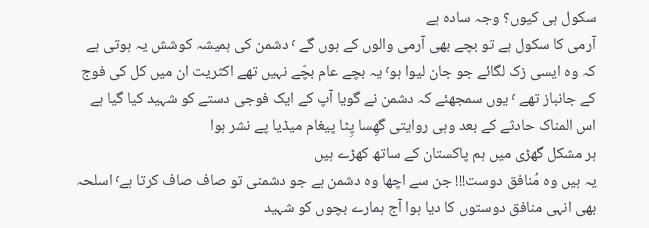سکول ہی کیوں؟ وجہ سادہ ہے
آرمی کا سکول ہے تو بچے بھی آرمی والوں کے ہوں گے ٬ دشمن کی ہمیشہ کوشش یہ ہوتی ہے کہ وہ ایسی زک لگائے جو جان لیوا ہو٬ یہ بچے عام بچّے نہیں تھے اکثریت ان میں کل کی فوج کے جانباز تھے ٬ یوں سمجھئے کہ دشمن نے گویا آپ کے ایک فوجی دستے کو شہید کیا گیا ہے اس المناک حادثے کے بعد وہی روایتی گھِسا پِٹا پیغام میڈیا پے نشر ہوا
ہر مشکل گھڑی میں ہم پاکستان کے ساتھ کھڑے ہیں
یہ ہیں وہ مُنافق دوست!!! جن سے اچھا وہ دشمن ہے جو دشمنی تو صاف صاف کرتا ہے٬ اسلحہ بھی انہی منافق دوستوں کا دیا ہوا آج ہمارے بچوں کو شہید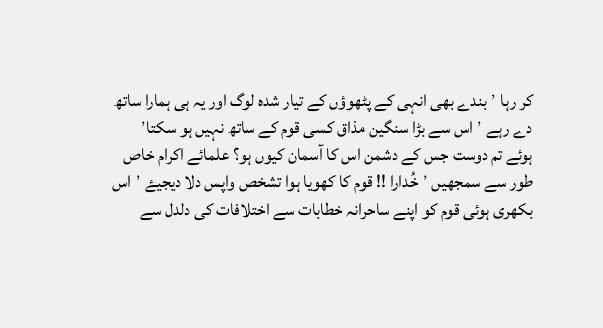کر رہا ٬ بندے بھی انہی کے پٹھوؤں کے تیار شدہ لوگ اور یہ ہی ہمارا ساتھ دے رہے ٬ اس سے بڑا سنگین مذاق کسی قوم کے ساتھ نہیں ہو سکتا٬
ہوئے تم دوست جس کے دشمن اس کا آسمان کیوں ہو؟ علمائے اکرام خاص طور سے سمجھیں ٬ خُدارا !! قوم کا کھویا ہوا تشخص واپس دلا دیجیۓ ٬ اس بکھری ہوئی قوم کو اپنے ساحرانہ خطابات سے اختلافات کی دلدل سے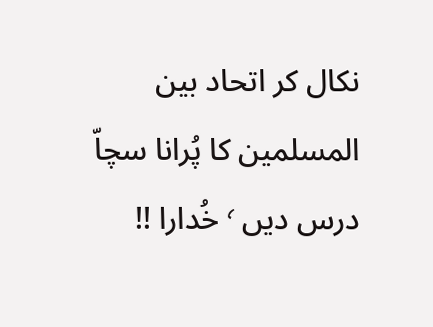نکال کر اتحاد بین المسلمین کا پُرانا سچاّ درس دیں ٬ خُدارا !!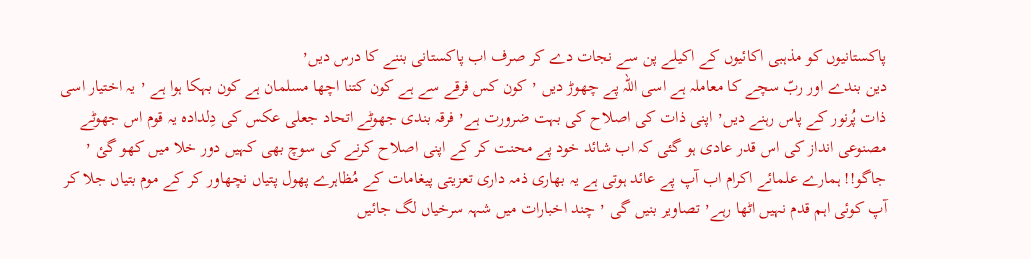پاکستانیوں کو مذہبی اکائیوں کے اکیلے پن سے نجات دے کر صرف اب پاکستانی بننے کا درس دیں٬
دین بندے اور ربّ سچے کا معاملہ ہے اسی اللہ پے چھوڑ دیں ٬ کون کس فرقے سے ہے کون کتنا اچھا مسلمان ہے کون بہکا ہوا ہے ٬ یہ اختیار اسی ذات پُرنور کے پاس رہنے دیں٬ اپنی ذات کی اصلاح کی بہت ضرورت ہے٬ فرقہ بندی جھوٹے اتحاد جعلی عکس کی دِلدادہ یہ قوم اس جھوٹے مصنوعی انداز کی اس قدر عادی ہو گئی کہ اب شائد خود پے محنت کر کے اپنی اصلاح کرنے کی سوچ بھی کہیں دور خلا میں کھو گئ ٬
جاگو!! ہمارے علمائے اکرام اب آپ پے عائد ہوتی ہے یہ بھاری ذمہ داری تعزیتی پیغامات کے مُظاہرے پھول پتیاں نچھاور کر کے موم بتیاں جلا کر آپ کوئی اہم قدم نہیں اٹھا رہے٬ تصاویر بنیں گی ٬ چند اخبارات میں شہہ سرخیاں لگ جائیں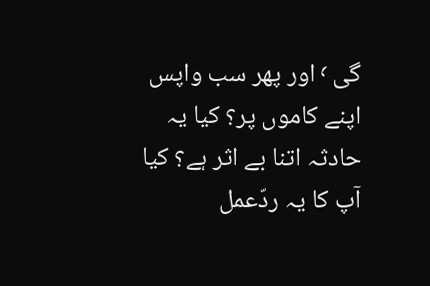گی ٬ اور پھر سب واپس اپنے کاموں پر؟ کیا یہ حادثہ اتنا بے اثر ہے؟ کیا آپ کا یہ ردّعمل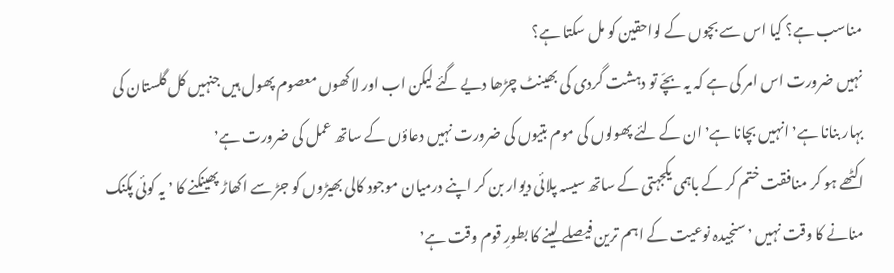مناسب ہے؟ کیا اس سے بچوں کے لواحقین کو مل سکتا ہے؟
نہیں ضرورت اس امر کی ہے کہ یہ بچّے تو دہشت گردی کی بھینٹ چڑھا دیے گئے لیکن اب اور لاکھوں معصوم پھول ہیں جنہیں کل گلستان کی بہار بنانا ہے٬ انہیں بچانا ہے٬ ان کے لئے پھولوں کی موم بتیوں کی ضرورت نہیں دعاؤں کے ساتھ عمل کی ضرورت ہے٬
اکٹھے ہو کر منافقت ختم کر کے باہمی یکجہتی کے ساتھ سیسہ پلائی دیوار بن کر اپنے درمیان موجود کالی بھیڑوں کو جڑ سے اکھاڑ پھینکنے کا ٬ یہ کوئی پکنک منانے کا وقت نہیں ٬ سنجیدہ نوعیت کے اہم ترین فیصلے لینے کا بطورِ قوم وقت ہے٬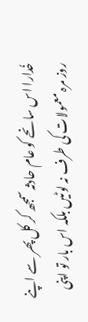خُدارا اس سانحے کو عام حادثہ سمجھ کر کل پھر سے اپنے روز مرہ معمولات کی طرف نہ لوٹیں بلکہ اس بار تو اپنی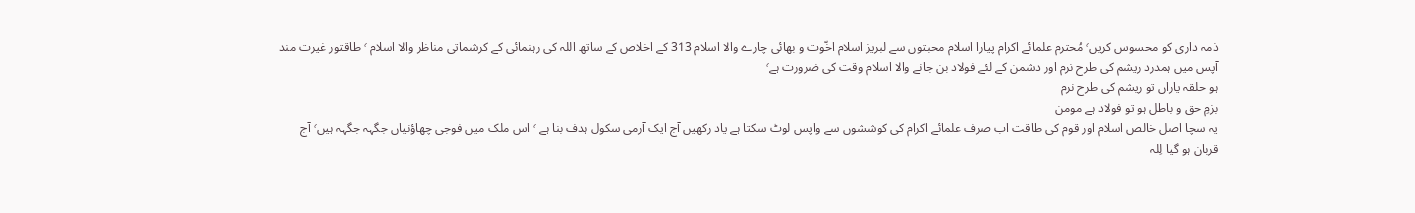ذمہ داری کو محسوس کریں٬ مُحترم علمائے اکرام پیارا اسلام محبتوں سے لبریز اسلام اخّوت و بھائی چارے والا اسلام 313 کے اخلاص کے ساتھ اللہ کی رہنمائی کے کرشماتی مناظر والا اسلام ٬ طاقتور غیرت مند آپس میں ہمدرد ریشم کی طرح نرم اور دشمن کے لئے فولاد بن جانے والا اسلام وقت کی ضرورت ہے٬
ہو حلقہ یاراں تو ریشم کی طرح نرم
بزمِ حق و باطل ہو تو فولاد ہے مومن
یہ سچا اصل خالص اسلام اور قوم کی طاقت اب صرف علمائے اکرام کی کوششوں سے واپس لوٹ سکتا ہے یاد رکھیں آج ایک آرمی سکول ہدف بنا ہے ٬ اس ملک میں فوجی چھاؤنیاں جگہہ جگہہ ہیں٬ آج قربان ہو گیا لِلہ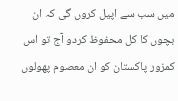میں سب سے اپیل کروں گی کہ ان بچوں کا کل محفوظ کردو آج تو اس کمزور پاکستان کو ان معصوم پھولوں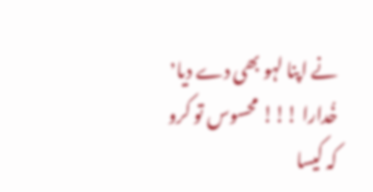نے اپنا لہو بھی دے دیا٬
خُدارا !!! محسوس تو کرو کہ کیسا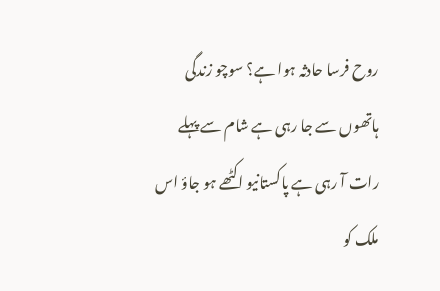روح فرسا حادثہ ہوا ہے؟ سوچو زندگی ہاتھوں سے جا رہی ہے شام سے پہلے رات آ رہی ہے پاکستانیو اکٹھے ہو جاؤ اس ملک کو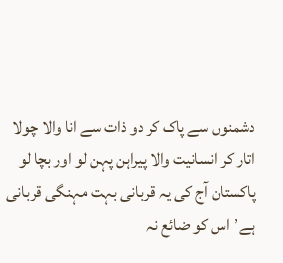دشمنوں سے پاک کر دو ذات سے انا والا چولا اتار کر انسانیت والا پیراہن پہن لو اور بچا لو پاکستان آج کی یہ قربانی بہت مہنگی قربانی ہے٬ اس کو ضائع نہ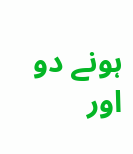ہونے دو اور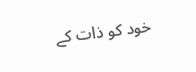خود کو ذات کے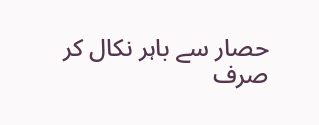حصار سے باہر نکال کر صرف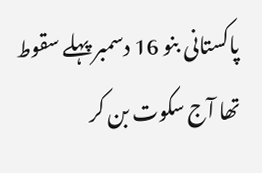پاکستانی بنو 16 دسمبر پہلے سقوط تھا آج سکوت بن کر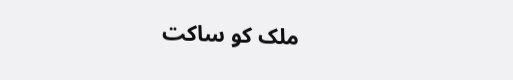ملک کو ساکت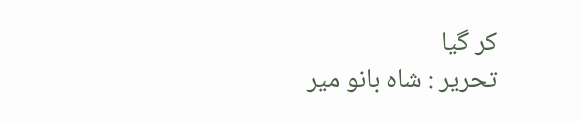کر گیا
تحریر : شاہ بانو میر